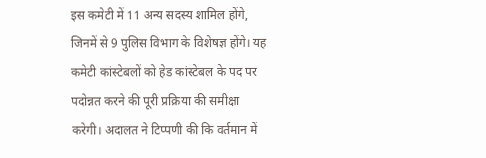इस कमेटी में 11 अन्य सदस्य शामिल होंगे, जिनमें से 9 पुलिस विभाग के विशेषज्ञ होंगे। यह कमेटी कांस्टेबलों को हेड कांस्टेबल के पद पर पदोन्नत करने की पूरी प्रक्रिया की समीक्षा करेगी। अदालत ने टिप्पणी की कि वर्तमान में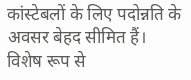कांस्टेबलों के लिए पदोन्नति के अवसर बेहद सीमित हैं। विशेष रूप से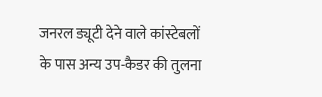जनरल ड्यूटी देने वाले कांस्टेबलों के पास अन्य उप-कैडर की तुलना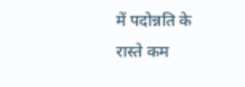में पदोन्नति के रास्ते कम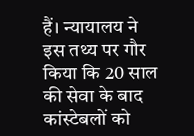हैं। न्यायालय ने इस तथ्य पर गौर किया कि 20 साल की सेवा के बाद कांस्टेबलों को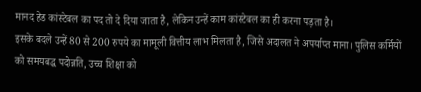मानद हेड कांस्टेबल का पद तो दे दिया जाता है, लेकिन उन्हें काम कांस्टेबल का ही करना पड़ता है।
इसके बदले उन्हें 80 से 200 रुपये का मामूली वित्तीय लाभ मिलता है, जिसे अदालत ने अपर्याप्त माना। पुलिस कर्मियों को समयबद्ध पदोन्नति, उच्च शिक्षा को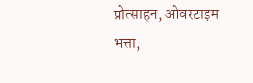प्रोत्साहन, ओवरटाइम भत्ता,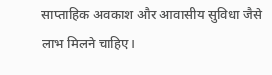साप्ताहिक अवकाश और आवासीय सुविधा जैसे लाभ मिलने चाहिए।